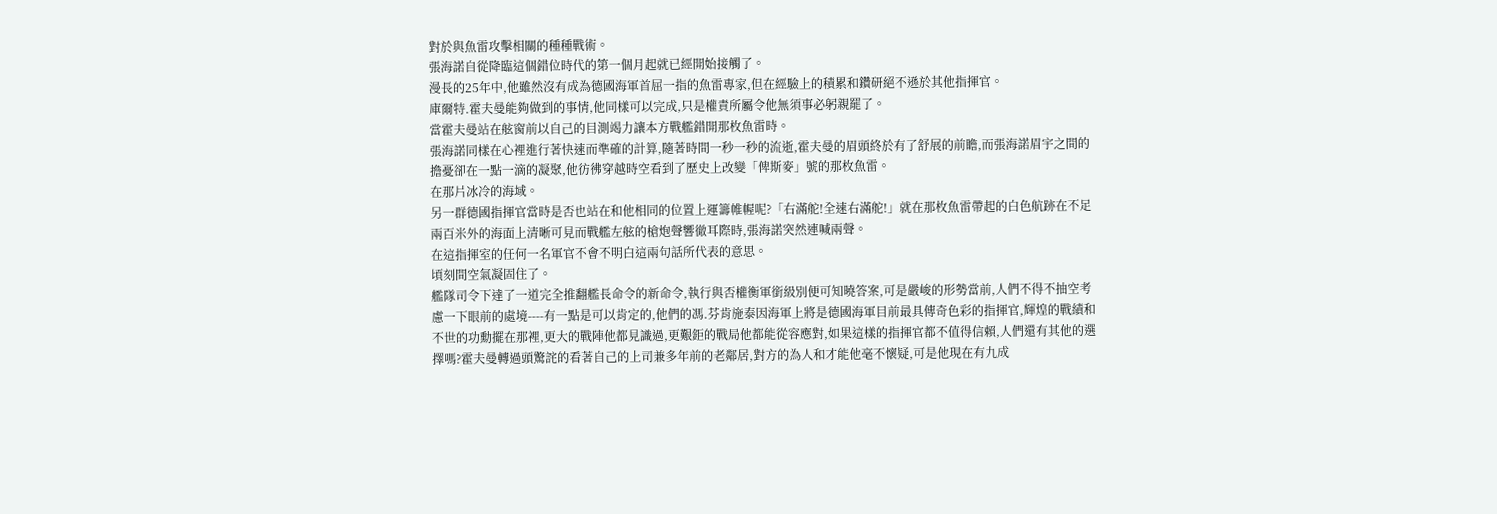對於與魚雷攻擊相關的種種戰術。
張海諾自從降臨這個錯位時代的第一個月起就已經開始接觸了。
漫長的25年中,他雖然沒有成為德國海軍首屈一指的魚雷專家,但在經驗上的積累和鑽研絕不遜於其他指揮官。
庫爾特.霍夫曼能夠做到的事情,他同樣可以完成,只是權責所屬令他無須事必躬親罷了。
當霍夫曼站在舷窗前以自己的目測竭力讓本方戰艦錯開那枚魚雷時。
張海諾同樣在心裡進行著快速而準確的計算,隨著時間一秒一秒的流逝,霍夫曼的眉頭終於有了舒展的前瞻,而張海諾眉宇之間的擔憂卻在一點一滴的凝聚,他彷彿穿越時空看到了歷史上改變「俾斯麥」號的那枚魚雷。
在那片冰冷的海域。
另一群德國指揮官當時是否也站在和他相同的位置上運籌帷幄呢?「右滿舵!全速右滿舵!」就在那枚魚雷帶起的白色航跡在不足兩百米外的海面上清晰可見而戰艦左舷的槍炮聲響徹耳際時,張海諾突然連喊兩聲。
在這指揮室的任何一名軍官不會不明白這兩句話所代表的意思。
頃刻間空氣凝固住了。
艦隊司令下達了一道完全推翻艦長命令的新命令,執行與否權衡軍銜級別便可知曉答案,可是嚴峻的形勢當前,人們不得不抽空考慮一下眼前的處境----有一點是可以肯定的,他們的馮.芬肯施泰因海軍上將是德國海軍目前最具傳奇色彩的指揮官,輝煌的戰績和不世的功勳擺在那裡,更大的戰陣他都見識過,更艱鉅的戰局他都能從容應對,如果這樣的指揮官都不值得信賴,人們還有其他的選擇嗎?霍夫曼轉過頭驚詫的看著自己的上司兼多年前的老鄰居,對方的為人和才能他毫不懷疑,可是他現在有九成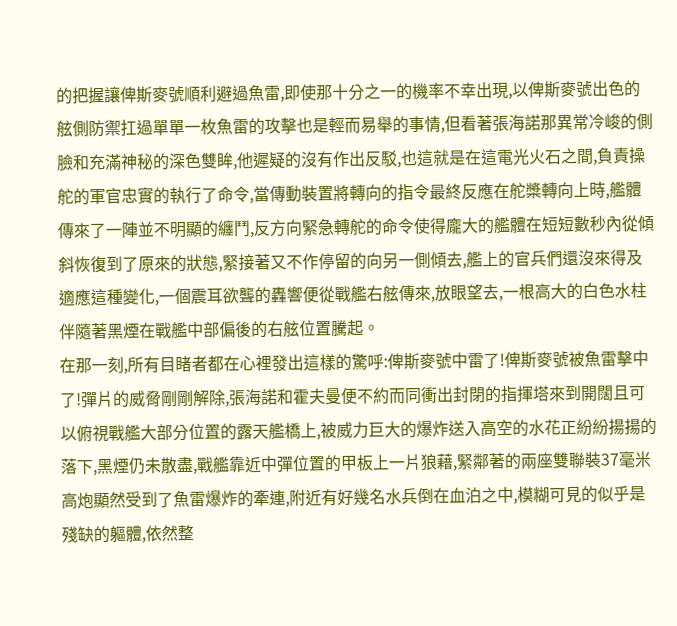的把握讓俾斯麥號順利避過魚雷,即使那十分之一的機率不幸出現,以俾斯麥號出色的舷側防禦扛過單單一枚魚雷的攻擊也是輕而易舉的事情,但看著張海諾那異常冷峻的側臉和充滿神秘的深色雙眸,他遲疑的沒有作出反駁,也這就是在這電光火石之間,負責操舵的軍官忠實的執行了命令,當傳動裝置將轉向的指令最終反應在舵槳轉向上時,艦體傳來了一陣並不明顯的纏鬥,反方向緊急轉舵的命令使得龐大的艦體在短短數秒內從傾斜恢復到了原來的狀態,緊接著又不作停留的向另一側傾去,艦上的官兵們還沒來得及適應這種變化,一個震耳欲聾的轟響便從戰艦右舷傳來,放眼望去,一根高大的白色水柱伴隨著黑煙在戰艦中部偏後的右舷位置騰起。
在那一刻,所有目睹者都在心裡發出這樣的驚呼:俾斯麥號中雷了!俾斯麥號被魚雷擊中了!彈片的威脅剛剛解除,張海諾和霍夫曼便不約而同衝出封閉的指揮塔來到開闊且可以俯視戰艦大部分位置的露天艦橋上,被威力巨大的爆炸送入高空的水花正紛紛揚揚的落下,黑煙仍未散盡,戰艦靠近中彈位置的甲板上一片狼藉,緊鄰著的兩座雙聯裝37毫米高炮顯然受到了魚雷爆炸的牽連,附近有好幾名水兵倒在血泊之中,模糊可見的似乎是殘缺的軀體,依然整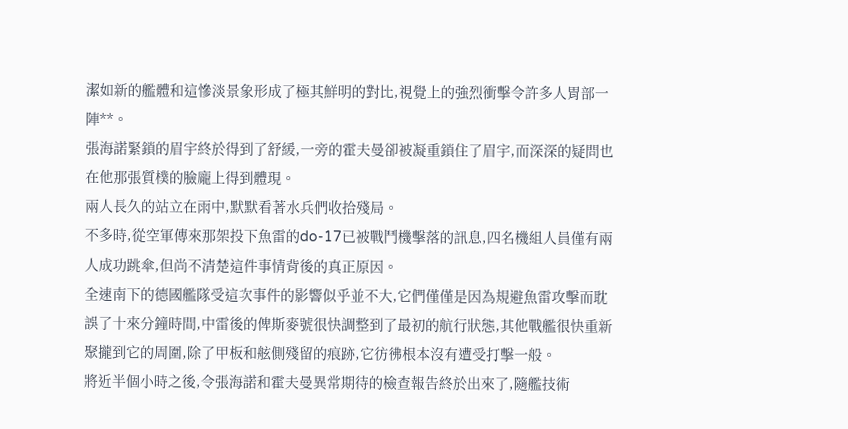潔如新的艦體和這慘淡景象形成了極其鮮明的對比,視覺上的強烈衝擊令許多人胃部一陣**。
張海諾緊鎖的眉宇終於得到了舒緩,一旁的霍夫曼卻被凝重鎖住了眉宇,而深深的疑問也在他那張質樸的臉龐上得到體現。
兩人長久的站立在雨中,默默看著水兵們收拾殘局。
不多時,從空軍傳來那架投下魚雷的do-17已被戰鬥機擊落的訊息,四名機組人員僅有兩人成功跳傘,但尚不清楚這件事情背後的真正原因。
全速南下的德國艦隊受這次事件的影響似乎並不大,它們僅僅是因為規避魚雷攻擊而耽誤了十來分鐘時間,中雷後的俾斯麥號很快調整到了最初的航行狀態,其他戰艦很快重新聚攏到它的周圍,除了甲板和舷側殘留的痕跡,它彷彿根本沒有遭受打擊一般。
將近半個小時之後,令張海諾和霍夫曼異常期待的檢查報告終於出來了,隨艦技術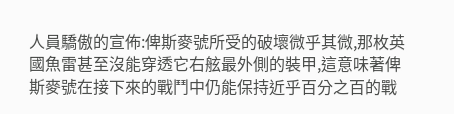人員驕傲的宣佈:俾斯麥號所受的破壞微乎其微,那枚英國魚雷甚至沒能穿透它右舷最外側的裝甲,這意味著俾斯麥號在接下來的戰鬥中仍能保持近乎百分之百的戰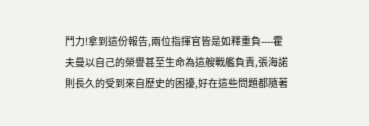鬥力!拿到這份報告,兩位指揮官皆是如釋重負----霍夫曼以自己的榮譽甚至生命為這艘戰艦負責,張海諾則長久的受到來自歷史的困擾,好在這些問題都隨著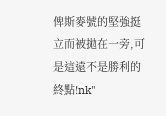俾斯麥號的堅強挺立而被拋在一旁,可是這遠不是勝利的終點!nk"